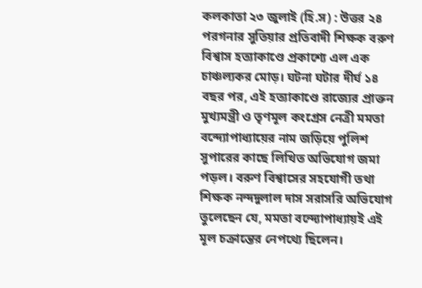কলকাতা ২৩ জুলাই (হি.স) : উত্তর ২৪ পরগনার সুতিয়ার প্রতিবাদী শিক্ষক বরুণ বিশ্বাস হত্যাকাণ্ডে প্রকাশ্যে এল এক চাঞ্চল্যকর মোড়। ঘটনা ঘটার দীর্ঘ ১৪ বছর পর, এই হত্যাকাণ্ডে রাজ্যের প্রাক্তন মুখ্যমন্ত্রী ও তৃণমূল কংগ্রেস নেত্রী মমতা বন্দ্যোপাধ্যায়ের নাম জড়িয়ে পুলিশ সুপারের কাছে লিখিত অভিযোগ জমা পড়ল। বরুণ বিশ্বাসের সহযোগী তথা শিক্ষক নন্দদুলাল দাস সরাসরি অভিযোগ তুলেছেন যে, মমতা বন্দ্যোপাধ্যায়ই এই মূল চক্রান্তের নেপথ্যে ছিলেন।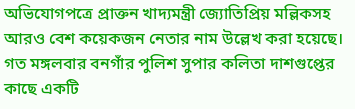অভিযোগপত্রে প্রাক্তন খাদ্যমন্ত্রী জ্যোতিপ্রিয় মল্লিকসহ আরও বেশ কয়েকজন নেতার নাম উল্লেখ করা হয়েছে।
গত মঙ্গলবার বনগাঁর পুলিশ সুপার কলিতা দাশগুপ্তের কাছে একটি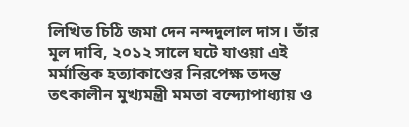লিখিত চিঠি জমা দেন নন্দদুলাল দাস। তাঁর মূল দাবি, ২০১২ সালে ঘটে যাওয়া এই মর্মান্তিক হত্যাকাণ্ডের নিরপেক্ষ তদন্ত তৎকালীন মুখ্যমন্ত্রী মমতা বন্দ্যোপাধ্যায় ও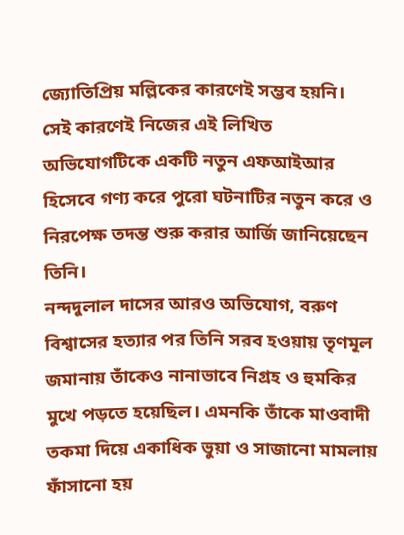জ্যোতিপ্রিয় মল্লিকের কারণেই সম্ভব হয়নি। সেই কারণেই নিজের এই লিখিত অভিযোগটিকে একটি নতুন এফআইআর হিসেবে গণ্য করে পুরো ঘটনাটির নতুন করে ও নিরপেক্ষ তদন্ত শুরু করার আর্জি জানিয়েছেন তিনি।
নন্দদুলাল দাসের আরও অভিযোগ, বরুণ বিশ্বাসের হত্যার পর তিনি সরব হওয়ায় তৃণমূল জমানায় তাঁকেও নানাভাবে নিগ্রহ ও হুমকির মুখে পড়তে হয়েছিল। এমনকি তাঁকে মাওবাদী তকমা দিয়ে একাধিক ভুয়া ও সাজানো মামলায় ফাঁসানো হয়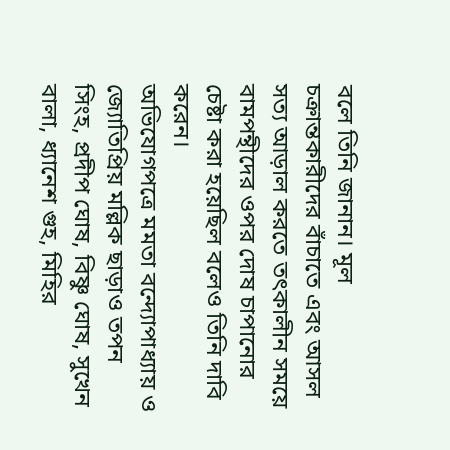বলে তিনি জানান। মূল চক্রান্তকারীদের বাঁচাতে এবং আসল সত্য আড়াল করতে তৎকালীন সময়ে বামপন্থীদের ওপর দোষ চাপানোর চেষ্টা করা হয়েছিল বলেও তিনি দাবি করেন।
অভিযোগপত্রে মমতা বন্দ্যোপাধ্যায় ও জ্যোতিপ্রিয় মল্লিক ছাড়াও তপন সিংহ, প্রদীপ ঘোষ, বিষ্ণু ঘোষ, সুখেন বালা, ধ্যানেশ গুহ, মিহির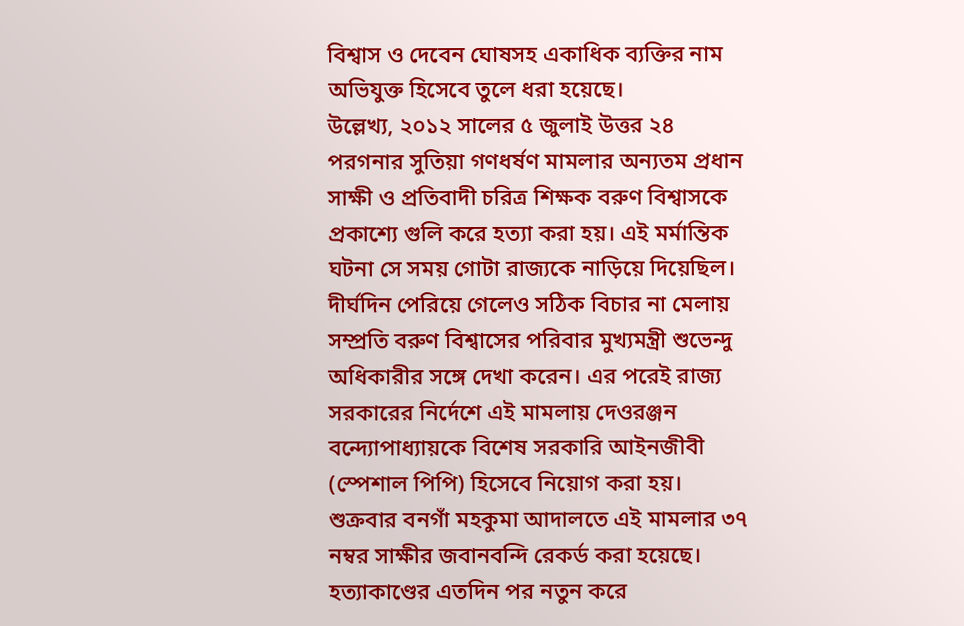বিশ্বাস ও দেবেন ঘোষসহ একাধিক ব্যক্তির নাম অভিযুক্ত হিসেবে তুলে ধরা হয়েছে।
উল্লেখ্য, ২০১২ সালের ৫ জুলাই উত্তর ২৪ পরগনার সুতিয়া গণধর্ষণ মামলার অন্যতম প্রধান সাক্ষী ও প্রতিবাদী চরিত্র শিক্ষক বরুণ বিশ্বাসকে প্রকাশ্যে গুলি করে হত্যা করা হয়। এই মর্মান্তিক ঘটনা সে সময় গোটা রাজ্যকে নাড়িয়ে দিয়েছিল।
দীর্ঘদিন পেরিয়ে গেলেও সঠিক বিচার না মেলায় সম্প্রতি বরুণ বিশ্বাসের পরিবার মুখ্যমন্ত্রী শুভেন্দু অধিকারীর সঙ্গে দেখা করেন। এর পরেই রাজ্য সরকারের নির্দেশে এই মামলায় দেওরঞ্জন বন্দ্যোপাধ্যায়কে বিশেষ সরকারি আইনজীবী (স্পেশাল পিপি) হিসেবে নিয়োগ করা হয়। শুক্রবার বনগাঁ মহকুমা আদালতে এই মামলার ৩৭ নম্বর সাক্ষীর জবানবন্দি রেকর্ড করা হয়েছে।
হত্যাকাণ্ডের এতদিন পর নতুন করে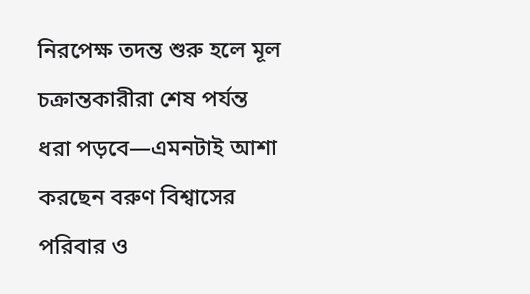নিরপেক্ষ তদন্ত শুরু হলে মূল চক্রান্তকারীরা শেষ পর্যন্ত ধরা পড়বে—এমনটাই আশা করছেন বরুণ বিশ্বাসের পরিবার ও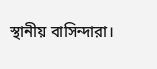স্থানীয় বাসিন্দারা।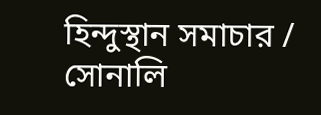হিন্দুস্থান সমাচার / সোনালি